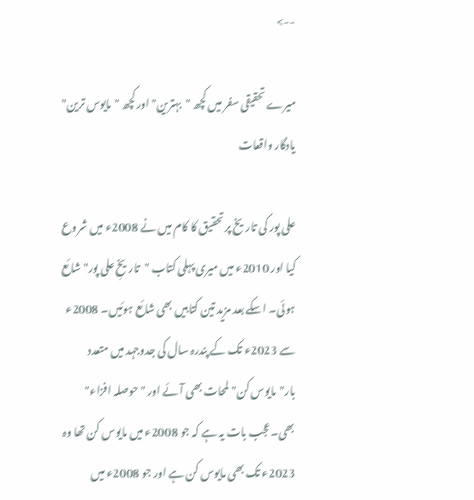-->

میرے تحقیقی سفر میں کچھ "بہترین" اور کچھ "مایوس ترین" یادگار واقعات

علی پور کی تاریخ پر تحقیق کا کام میں نے 2008ء میں شروع کیا اور 2010ء میں میری پہلی کتاب "تاریخِ علی پور" شائع ہوئی۔ اسکے بعد مزید تین کتابیں بھی شائع ہوئیں۔ 2008ء سے 2023ء تک کے پندرہ سال کی جدوجہد میں متعدد بار"مایوس کن" لمحات بھی آئے اور "حوصلہ افزاء" بھی۔عجب بات یہ ہے کہ جو 2008ء میں مایوس کن تھا وہ 2023ء تک بھی مایوس کن ہے اور جو 2008ء میں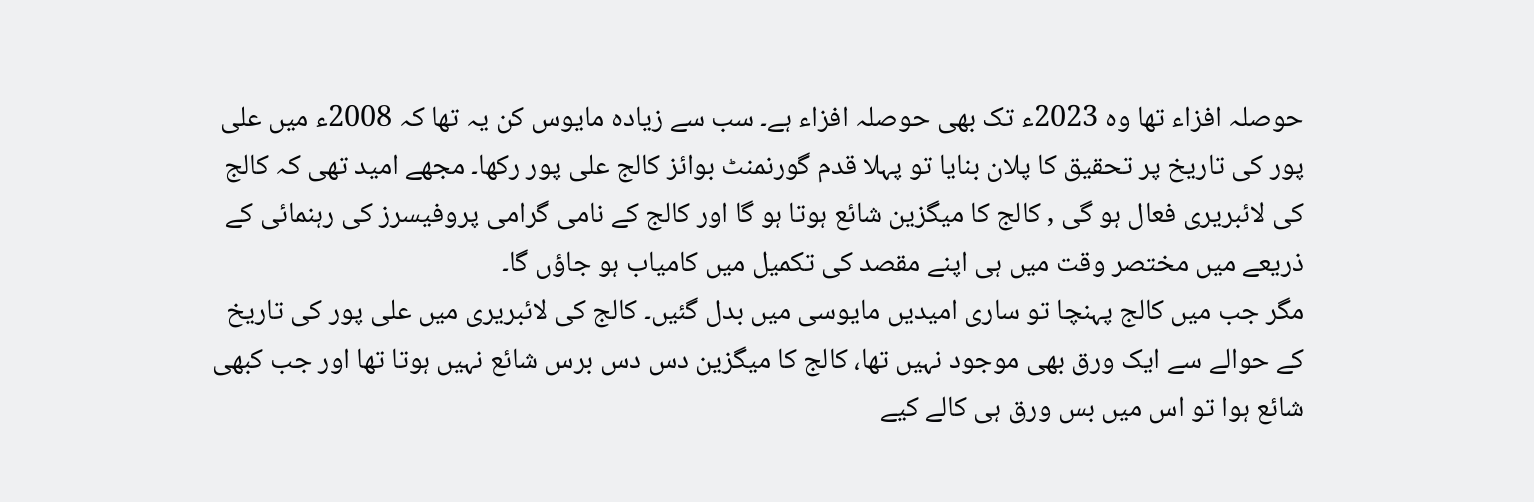حوصلہ افزاء تھا وہ 2023ء تک بھی حوصلہ افزاء ہے۔ سب سے زیادہ مایوس کن یہ تھا کہ 2008ء میں علی پور کی تاریخ پر تحقیق کا پلان بنایا تو پہلا قدم گورنمنٹ بوائز کالج علی پور رکھا۔ مجھے امید تھی کہ کالج کی لائبریری فعال ہو گی , کالج کا میگزین شائع ہوتا ہو گا اور کالج کے نامی گرامی پروفیسرز کی رہنمائی کے ذریعے میں مختصر وقت میں ہی اپنے مقصد کی تکمیل میں کامیاب ہو جاؤں گا۔
مگر جب میں کالج پہنچا تو ساری امیدیں مایوسی میں بدل گئیں۔ کالج کی لائبریری میں علی پور کی تاریخ کے حوالے سے ایک ورق بھی موجود نہیں تھا، کالج کا میگزین دس دس برس شائع نہیں ہوتا تھا اور جب کبھی شائع ہوا تو اس میں بس ورق ہی کالے کیے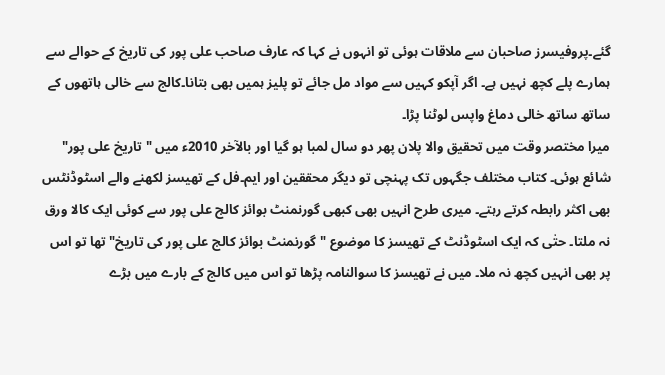گئے۔پروفیسرز صاحبان سے ملاقات ہوئی تو انہوں نے کہا کہ عارف صاحب علی پور کی تاریخ کے حوالے سے ہمارے پلے کچھ نہیں ہے۔ اگر آپکو کہیں سے مواد مل جائے تو پلیز ہمیں بھی بتانا۔کالج سے خالی ہاتھوں کے ساتھ ساتھ خالی دماغ واپس لوٹنا پڑا۔
میرا مختصر وقت میں تحقیق والا پلان پھر دو سال لمبا ہو گیا اور بالآخر 2010ء میں "تاریخ علی پور" شائع ہوئی۔ کتاب مختلف جگہوں تک پہنچی تو دیگر محققین اور ایم۔فل کے تھیسز لکھنے والے اسٹوڈنٹس بھی اکثر رابطہ کرتے رہتے۔ میری طرح انہیں بھی کبھی گورنمنٹ بوائز کالج علی پور سے کوئی ایک کالا ورق نہ ملتا۔ حتٰی کہ ایک اسٹوڈنٹ کے تھیسز کا موضوع "گورنمنٹ بوائز کالج علی پور کی تاریخ" تھا تو اس پر بھی انہیں کچھ نہ ملا۔ میں نے تھیسز کا سوالنامہ پڑھا تو اس میں کالج کے بارے میں بڑے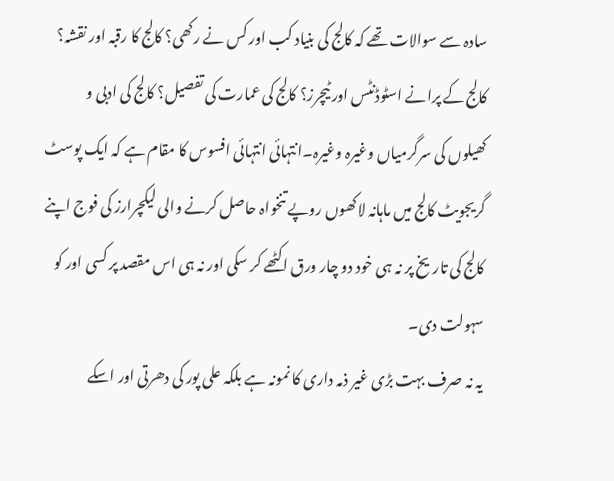سادہ سے سوالات تھے کہ کالج کی بنیاد کب اور کس نے رکھی؟ کالج کا رقبہ اور نقشہ؟ کالج کے پرانے اسٹوڈنٹس اور ٹیچرز؟ کالج کی عمارت کی تفصیل؟ کالج کی ادبی و کھیلوں کی سرگرمیاں وغیرہ وغیرہ۔انتہائی انتہائی افسوس کا مقام ہے کہ ایک پوسٹ گریجویٹ کالج میں ماہانہ لاکھوں روپے تنخواہ حاصل کرنے والی لیکچرارز کی فوج اپنے کالج کی تاریخ پر نہ ہی خود دو چار ورق اکٹھے کر سکی اور نہ ہی اس مقصد پر کسی اور کو سہولت دی۔
یہ نہ صرف بہت بڑی غیر ذمہ داری کا نمونہ ہے بلکہ علی پور کی دھرتی اور اسکے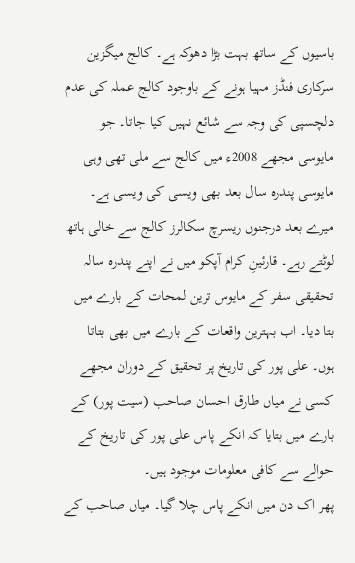باسیوں کے ساتھ بہت بڑا دھوکہ ہے۔ کالج میگزین سرکاری فنڈز مہیا ہونے کے باوجود کالج عملہ کی عدم دلچسپی کی وجہ سے شائع نہیں کیا جاتا۔ جو مایوسی مجھے 2008ء میں کالج سے ملی تھی وہی مایوسی پندرہ سال بعد بھی ویسی کی ویسی ہے۔ میرے بعد درجنوں ریسرچ سکالرز کالج سے خالی ہاتھ لوٹتے رہے۔ قارئینِ کرام آپکو میں نے اپنے پندرہ سالہ تحقیقی سفر کے مایوس ترین لمحات کے بارے میں بتا دیا۔ اب بہترین واقعات کے بارے میں بھی بتاتا ہوں۔ علی پور کی تاریخ پر تحقیق کے دوران مجھے کسی نے میاں طارق احسان صاحب (سیت پور) کے بارے میں بتایا کہ انکے پاس علی پور کی تاریخ کے حوالے سے کافی معلومات موجود ہیں۔
پھر اک دن میں انکے پاس چلا گیا۔ میاں صاحب کے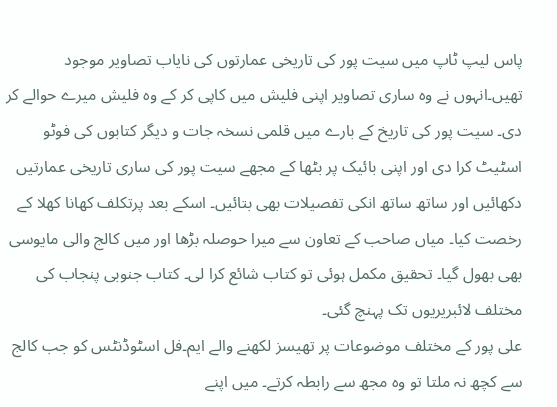پاس لیپ ٹاپ میں سیت پور کی تاریخی عمارتوں کی نایاب تصاویر موجود تھیں۔انہوں نے وہ ساری تصاویر اپنی فلیش میں کاپی کر کے وہ فلیش میرے حوالے کر دی۔ سیت پور کی تاریخ کے بارے میں قلمی نسخہ جات و دیگر کتابوں کی فوٹو اسٹیٹ کرا دی اور اپنی بائیک پر بٹھا کے مجھے سیت پور کی ساری تاریخی عمارتیں دکھائیں اور ساتھ ساتھ انکی تفصیلات بھی بتائیں۔ اسکے بعد پرتکلف کھانا کھلا کے رخصت کیا۔ میاں صاحب کے تعاون سے میرا حوصلہ بڑھا اور میں کالج والی مایوسی بھی بھول گیا۔ تحقیق مکمل ہوئی تو کتاب شائع کرا لی۔ کتاب جنوبی پنجاب کی مختلف لائبریریوں تک پہنچ گئی۔
علی پور کے مختلف موضوعات پر تھیسز لکھنے والے ایم۔فل اسٹوڈنٹس کو جب کالج سے کچھ نہ ملتا تو وہ مجھ سے رابطہ کرتے۔ میں اپنے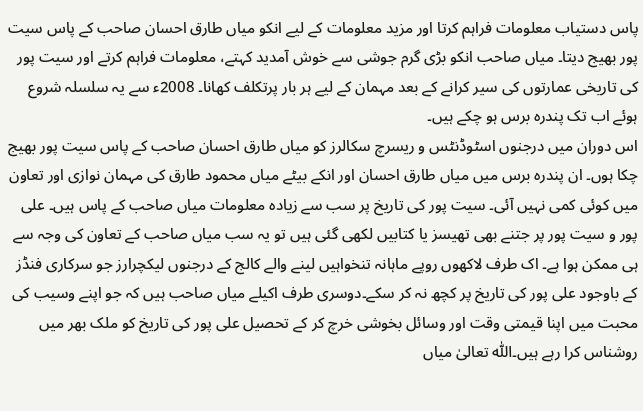پاس دستیاب معلومات فراہم کرتا اور مزید معلومات کے لیے انکو میاں طارق احسان صاحب کے پاس سیت پور بھیج دیتا۔ میاں صاحب انکو بڑی گرم جوشی سے خوش آمدید کہتے، معلومات فراہم کرتے اور سیت پور کی تاریخی عمارتوں کی سیر کرانے کے بعد مہمان کے لیے ہر بار پرتکلف کھانا۔ 2008ء سے یہ سلسلہ شروع ہوئے اب تک پندرہ برس ہو چکے ہیں۔
اس دوران میں درجنوں اسٹوڈنٹس و ریسرچ سکالرز کو میاں طارق احسان صاحب کے پاس سیت پور بھیج چکا ہوں۔ ان پندرہ برس میں میاں طارق احسان اور انکے بیٹے میاں محمود طارق کی مہمان نوازی اور تعاون میں کوئی کمی نہیں آئی۔ سیت پور کی تاریخ پر سب سے زیادہ معلومات میاں صاحب کے پاس ہیں۔ علی پور و سیت پور پر جتنے بھی تھیسز یا کتابیں لکھی گئی ہیں تو یہ سب میاں صاحب کے تعاون کی وجہ سے ہی ممکن ہوا ہے۔ اک طرف لاکھوں روپے ماہانہ تنخواہیں لینے والے کالج کے درجنوں لیکچرارز جو سرکاری فنڈز کے باوجود علی پور کی تاریخ پر کچھ نہ کر سکے۔دوسری طرف اکیلے میاں صاحب ہیں کہ جو اپنے وسیب کی محبت میں اپنا قیمتی وقت اور وسائل بخوشی خرچ کر کے تحصیل علی پور کی تاریخ کو ملک بھر میں روشناس کرا رہے ہیں۔اللّٰہ تعالیٰ میاں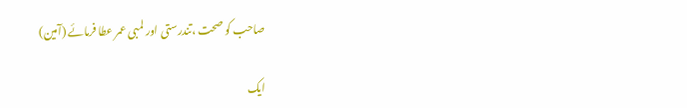صاحب کو صحت ،تندرستی اور لمبی عمر عطا فرمائے (آمین)

ایک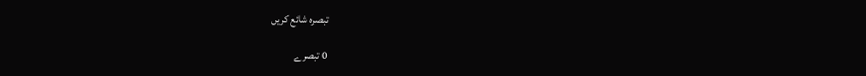تبصرہ شائع کریں

0 تبصرے